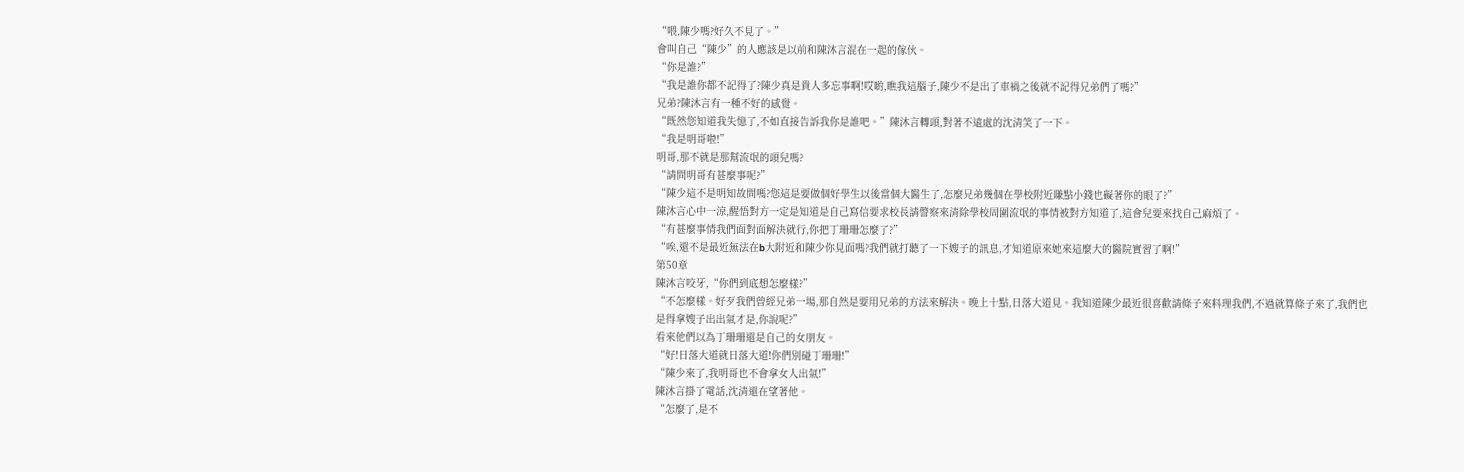“喂,陳少嗎?好久不見了。”
會叫自己“陳少”的人應該是以前和陳沐言混在一起的傢伙。
“你是誰?”
“我是誰你都不記得了?陳少真是貴人多忘事啊!哎喲,瞧我這腦子,陳少不是出了車禍之後就不記得兄弟們了嗎?”
兄弟?陳沐言有一種不好的感覺。
“既然您知道我失憶了,不如直接告訴我你是誰吧。”陳沐言轉頭,對著不遠處的沈清笑了一下。
“我是明哥啦!”
明哥,那不就是那幫流氓的頭兒嗎?
“請問明哥有甚麼事呢?”
“陳少這不是明知故問嗎?您這是要做個好學生以後當個大醫生了,怎麼兄弟幾個在學校附近賺點小錢也礙著你的眼了?”
陳沐言心中一涼,醒悟對方一定是知道是自己寫信要求校長請警察來清除學校周圍流氓的事情被對方知道了,這會兒要來找自己麻煩了。
“有甚麼事情我們面對面解決就行,你把丁珊珊怎麼了?”
“唉,還不是最近無法在b大附近和陳少你見面嗎?我們就打聽了一下嫂子的訊息,才知道原來她來這麼大的醫院實習了啊!”
第50章
陳沐言咬牙,“你們到底想怎麼樣?”
“不怎麼樣。好歹我們曾經兄弟一場,那自然是要用兄弟的方法來解決。晚上十點,日落大道見。我知道陳少最近很喜歡請條子來料理我們,不過就算條子來了,我們也是得拿嫂子出出氣才是,你說呢?”
看來他們以為丁珊珊還是自己的女朋友。
“好!日落大道就日落大道!你們別碰丁珊珊!”
“陳少來了,我明哥也不會拿女人出氣!”
陳沐言掛了電話,沈清還在望著他。
“怎麼了,是不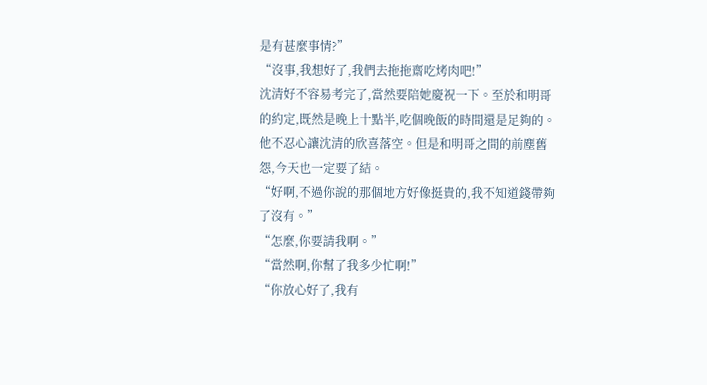是有甚麼事情?”
“沒事,我想好了,我們去拖拖齋吃烤肉吧!”
沈清好不容易考完了,當然要陪她慶祝一下。至於和明哥的約定,既然是晚上十點半,吃個晚飯的時間還是足夠的。他不忍心讓沈清的欣喜落空。但是和明哥之間的前塵舊怨,今天也一定要了結。
“好啊,不過你說的那個地方好像挺貴的,我不知道錢帶夠了沒有。”
“怎麼,你要請我啊。”
“當然啊,你幫了我多少忙啊!”
“你放心好了,我有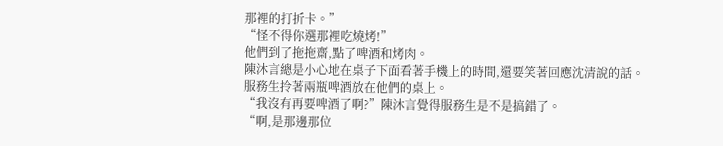那裡的打折卡。”
“怪不得你選那裡吃燒烤!”
他們到了拖拖齋,點了啤酒和烤肉。
陳沐言總是小心地在桌子下面看著手機上的時間,還要笑著回應沈清說的話。
服務生拎著兩瓶啤酒放在他們的桌上。
“我沒有再要啤酒了啊?”陳沐言覺得服務生是不是搞錯了。
“啊,是那邊那位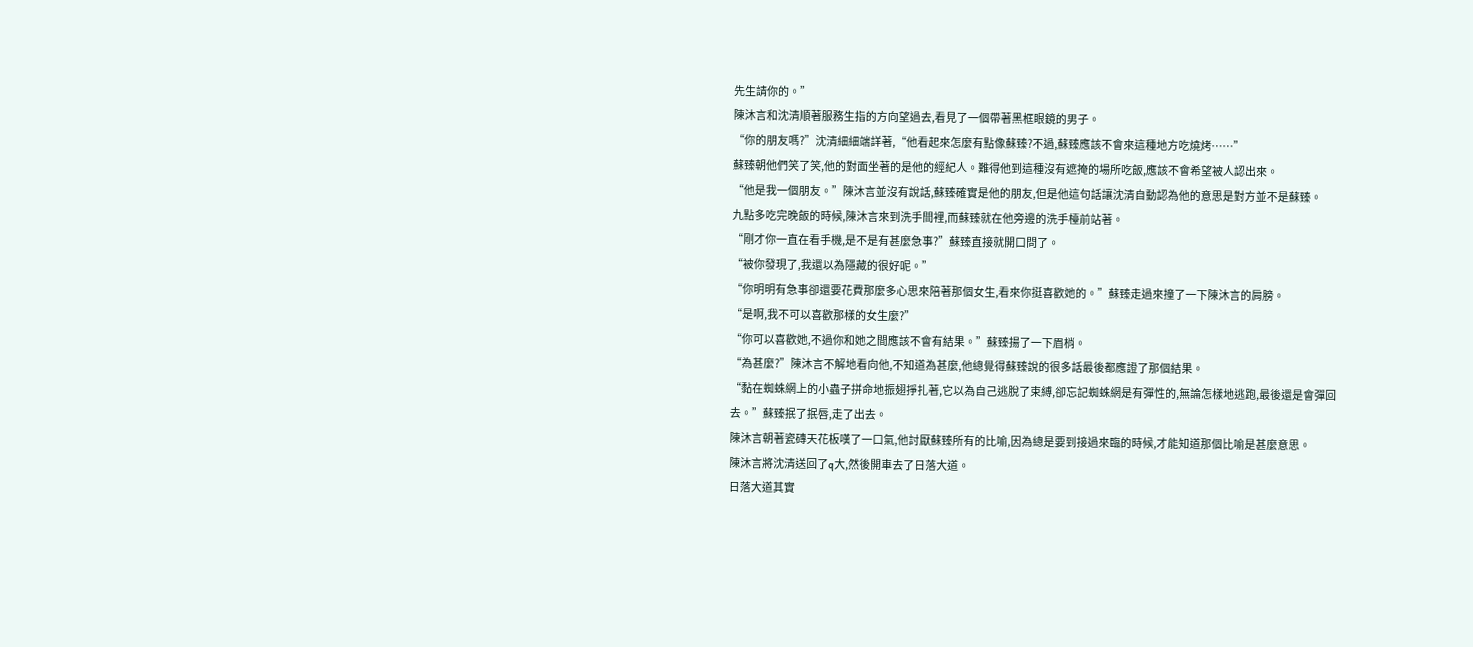先生請你的。”
陳沐言和沈清順著服務生指的方向望過去,看見了一個帶著黑框眼鏡的男子。
“你的朋友嗎?”沈清細細端詳著,“他看起來怎麼有點像蘇臻?不過,蘇臻應該不會來這種地方吃燒烤……”
蘇臻朝他們笑了笑,他的對面坐著的是他的經紀人。難得他到這種沒有遮掩的場所吃飯,應該不會希望被人認出來。
“他是我一個朋友。”陳沐言並沒有說話,蘇臻確實是他的朋友,但是他這句話讓沈清自動認為他的意思是對方並不是蘇臻。
九點多吃完晚飯的時候,陳沐言來到洗手間裡,而蘇臻就在他旁邊的洗手檯前站著。
“剛才你一直在看手機,是不是有甚麼急事?”蘇臻直接就開口問了。
“被你發現了,我還以為隱藏的很好呢。”
“你明明有急事卻還要花費那麼多心思來陪著那個女生,看來你挺喜歡她的。”蘇臻走過來撞了一下陳沐言的肩膀。
“是啊,我不可以喜歡那樣的女生麼?”
“你可以喜歡她,不過你和她之間應該不會有結果。”蘇臻揚了一下眉梢。
“為甚麼?”陳沐言不解地看向他,不知道為甚麼,他總覺得蘇臻說的很多話最後都應證了那個結果。
“黏在蜘蛛網上的小蟲子拼命地振翅掙扎著,它以為自己逃脫了束縛,卻忘記蜘蛛網是有彈性的,無論怎樣地逃跑,最後還是會彈回去。”蘇臻抿了抿唇,走了出去。
陳沐言朝著瓷磚天花板嘆了一口氣,他討厭蘇臻所有的比喻,因為總是要到接過來臨的時候,才能知道那個比喻是甚麼意思。
陳沐言將沈清送回了q大,然後開車去了日落大道。
日落大道其實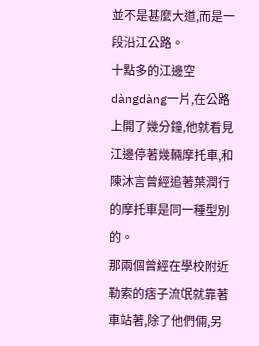並不是甚麼大道,而是一段沿江公路。
十點多的江邊空dàngdàng一片,在公路上開了幾分鐘,他就看見江邊停著幾輛摩托車,和陳沐言曾經追著葉潤行的摩托車是同一種型別的。
那兩個曾經在學校附近勒索的痞子流氓就靠著車站著,除了他們倆,另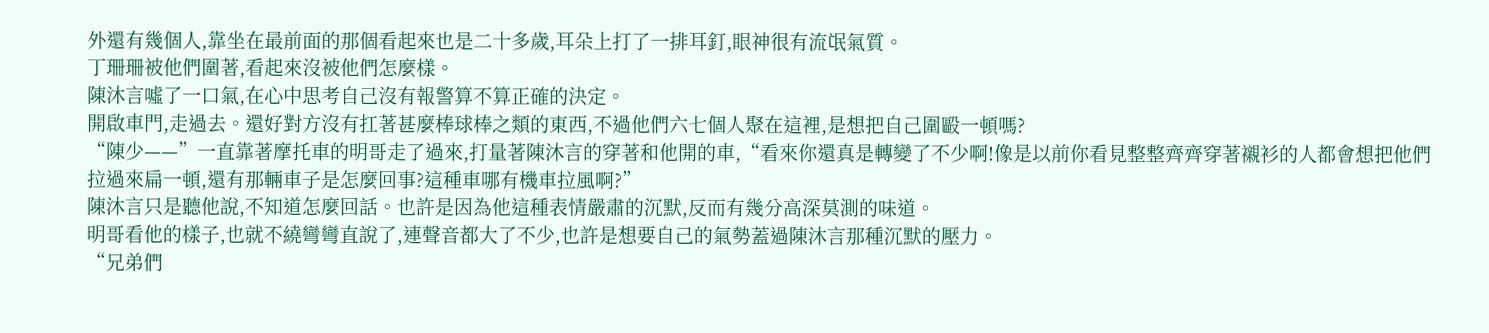外還有幾個人,靠坐在最前面的那個看起來也是二十多歲,耳朵上打了一排耳釘,眼神很有流氓氣質。
丁珊珊被他們圍著,看起來沒被他們怎麼樣。
陳沐言噓了一口氣,在心中思考自己沒有報警算不算正確的決定。
開啟車門,走過去。還好對方沒有扛著甚麼棒球棒之類的東西,不過他們六七個人聚在這裡,是想把自己圍毆一頓嗎?
“陳少——”一直靠著摩托車的明哥走了過來,打量著陳沐言的穿著和他開的車,“看來你還真是轉變了不少啊!像是以前你看見整整齊齊穿著襯衫的人都會想把他們拉過來扁一頓,還有那輛車子是怎麼回事?這種車哪有機車拉風啊?”
陳沐言只是聽他說,不知道怎麼回話。也許是因為他這種表情嚴肅的沉默,反而有幾分高深莫測的味道。
明哥看他的樣子,也就不繞彎彎直說了,連聲音都大了不少,也許是想要自己的氣勢蓋過陳沐言那種沉默的壓力。
“兄弟們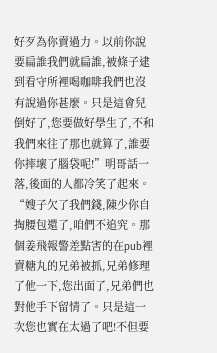好歹為你賣過力。以前你說要扁誰我們就扁誰,被條子逮到看守所裡喝咖啡我們也沒有說過你甚麼。只是這會兒倒好了,您要做好學生了,不和我們來往了那也就算了,誰要你摔壞了腦袋呢!”明哥話一落,後面的人都冷笑了起來。
“嫂子欠了我們錢,陳少你自掏腰包還了,咱們不追究。那個姜飛報警差點害的在pub裡賣糖丸的兄弟被抓,兄弟修理了他一下,您出面了,兄弟們也對他手下留情了。只是這一次您也實在太過了吧!不但要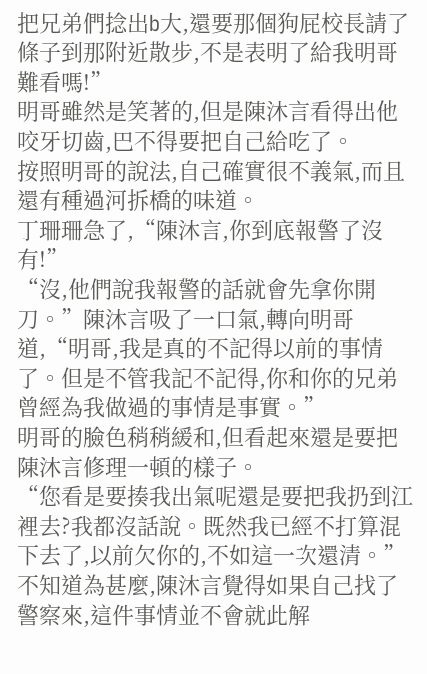把兄弟們捻出b大,還要那個狗屁校長請了條子到那附近散步,不是表明了給我明哥難看嗎!”
明哥雖然是笑著的,但是陳沐言看得出他咬牙切齒,巴不得要把自己給吃了。
按照明哥的說法,自己確實很不義氣,而且還有種過河拆橋的味道。
丁珊珊急了,“陳沐言,你到底報警了沒有!”
“沒,他們說我報警的話就會先拿你開刀。”陳沐言吸了一口氣,轉向明哥道,“明哥,我是真的不記得以前的事情了。但是不管我記不記得,你和你的兄弟曾經為我做過的事情是事實。”
明哥的臉色稍稍緩和,但看起來還是要把陳沐言修理一頓的樣子。
“您看是要揍我出氣呢還是要把我扔到江裡去?我都沒話說。既然我已經不打算混下去了,以前欠你的,不如這一次還清。”
不知道為甚麼,陳沐言覺得如果自己找了警察來,這件事情並不會就此解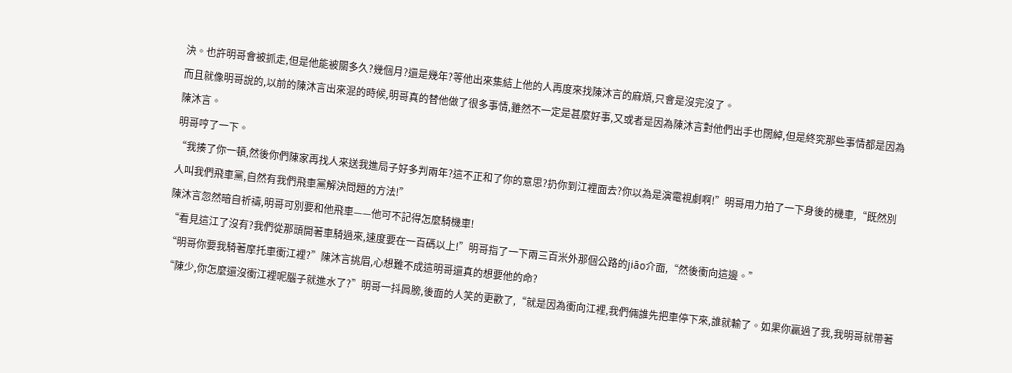決。也許明哥會被抓走,但是他能被關多久?幾個月?還是幾年?等他出來集結上他的人再度來找陳沐言的麻煩,只會是沒完沒了。
而且就像明哥說的,以前的陳沐言出來混的時候,明哥真的替他做了很多事情,雖然不一定是甚麼好事,又或者是因為陳沐言對他們出手也闊綽,但是終究那些事情都是因為陳沐言。
明哥哼了一下。
“我揍了你一頓,然後你們陳家再找人來送我進局子好多判兩年?這不正和了你的意思?扔你到江裡面去?你以為是演電視劇啊!”明哥用力拍了一下身後的機車,“既然別人叫我們飛車黨,自然有我們飛車黨解決問題的方法!”
陳沐言忽然暗自祈禱,明哥可別要和他飛車——他可不記得怎麼騎機車!
“看見這江了沒有?我們從那頭開著車騎過來,速度要在一百碼以上!”明哥指了一下兩三百米外那個公路的jiāo介面,“然後衝向這邊。”
“明哥你要我騎著摩托車衝江裡?”陳沐言挑眉,心想難不成這明哥還真的想要他的命?
“陳少,你怎麼還沒衝江裡呢腦子就進水了?”明哥一抖肩膀,後面的人笑的更歡了,“就是因為衝向江裡,我們倆誰先把車停下來,誰就輸了。如果你贏過了我,我明哥就帶著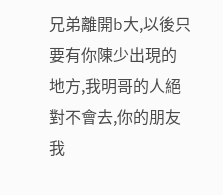兄弟離開b大,以後只要有你陳少出現的地方,我明哥的人絕對不會去,你的朋友我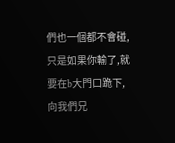們也一個都不會碰,只是如果你輸了,就要在b大門口跪下,向我們兄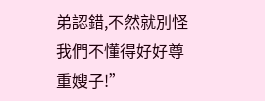弟認錯,不然就別怪我們不懂得好好尊重嫂子!”